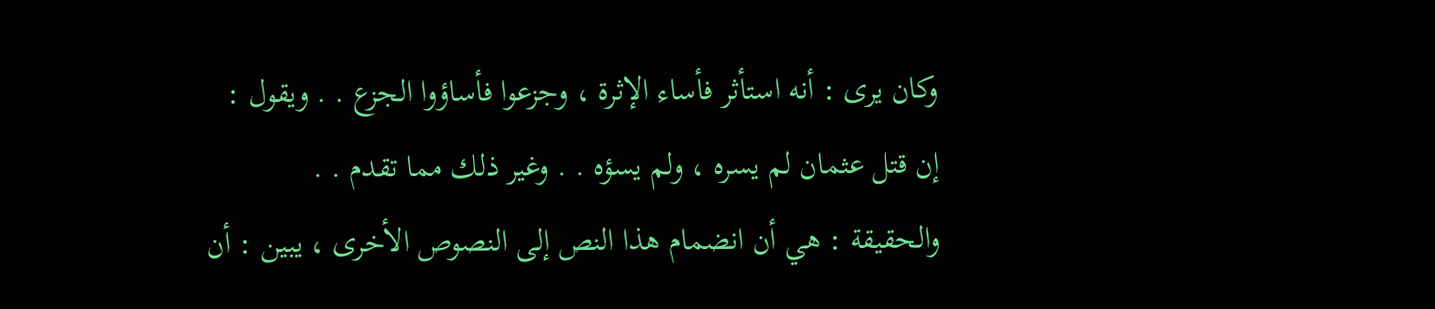وكان يرى : أنه استأثر فأساء الإثرة ، وجزعوا فأساؤوا الجزع . . ويقول : إن قتل عثمان لم يسره ، ولم يسؤه . . وغير ذلك مما تقدم . .
والحقيقة : هي أن انضمام هذا النص إلى النصوص الأخرى ، يبين : أن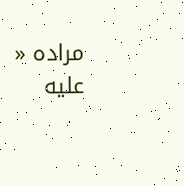مراده « عليه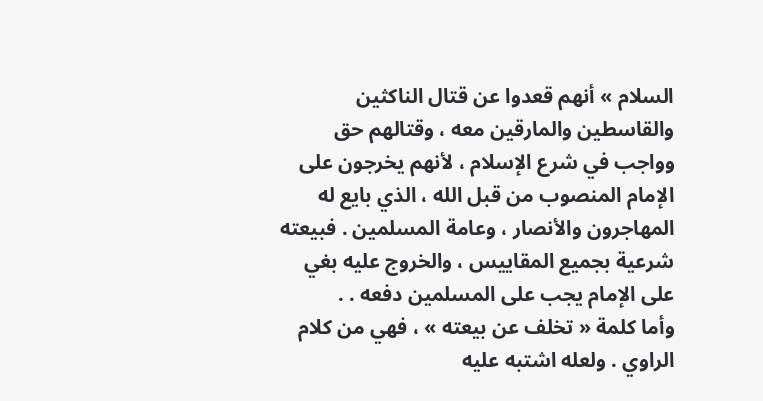السلام » أنهم قعدوا عن قتال الناكثين والقاسطين والمارقين معه ، وقتالهم حق وواجب في شرع الإسلام ، لأنهم يخرجون على الإمام المنصوب من قبل الله ، الذي بايع له المهاجرون والأنصار ، وعامة المسلمين . فبيعته شرعية بجميع المقاييس ، والخروج عليه بغي على الإمام يجب على المسلمين دفعه . .
وأما كلمة « تخلف عن بيعته » ، فهي من كلام الراوي . ولعله اشتبه عليه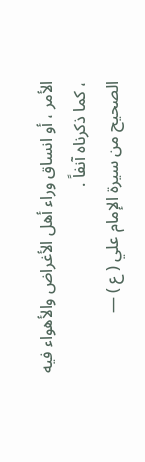الأمر ، أو انساق وراء أهل الأغراض والأهواء فيه ، كما ذكرناه آنفاً .
الصحيح من سيرة الإمام علي ( ع ) —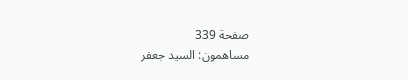صفحة 339
مساهمون: السيد جعفر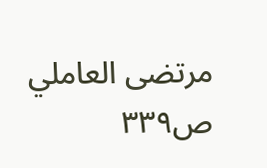مرتضى العاملي
ص٣٣٩